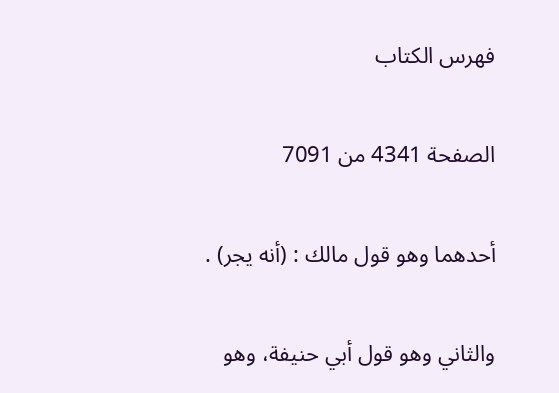فهرس الكتاب

الصفحة 4341 من 7091

أحدهما وهو قول مالك : (أنه يجر) .

والثاني وهو قول أبي حنيفة، وهو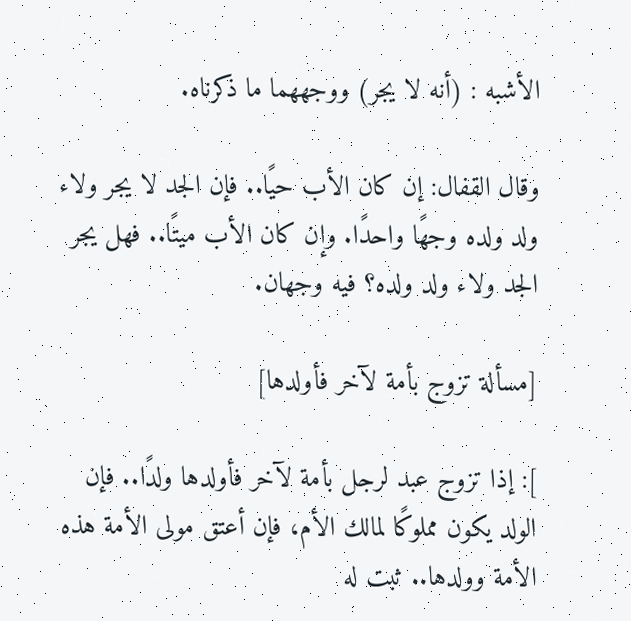الأشبه : (أنه لا يجر) ووجههما ما ذكرناه.

وقال القفال: إن كان الأب حيًا.. فإن الجد لا يجر ولاء ولد ولده وجهًا واحدًا. وإن كان الأب ميتًا.. فهل يجر الجد ولاء ولد ولده؟ فيه وجهان.

[مسألة تزوج بأمة لآخر فأولدها]

]: إذا تزوج عبد لرجل بأمة لآخر فأولدها ولدًا.. فإن الولد يكون مملوكًا لمالك الأم، فإن أعتق مولى الأمة هذه الأمة وولدها.. ثبت له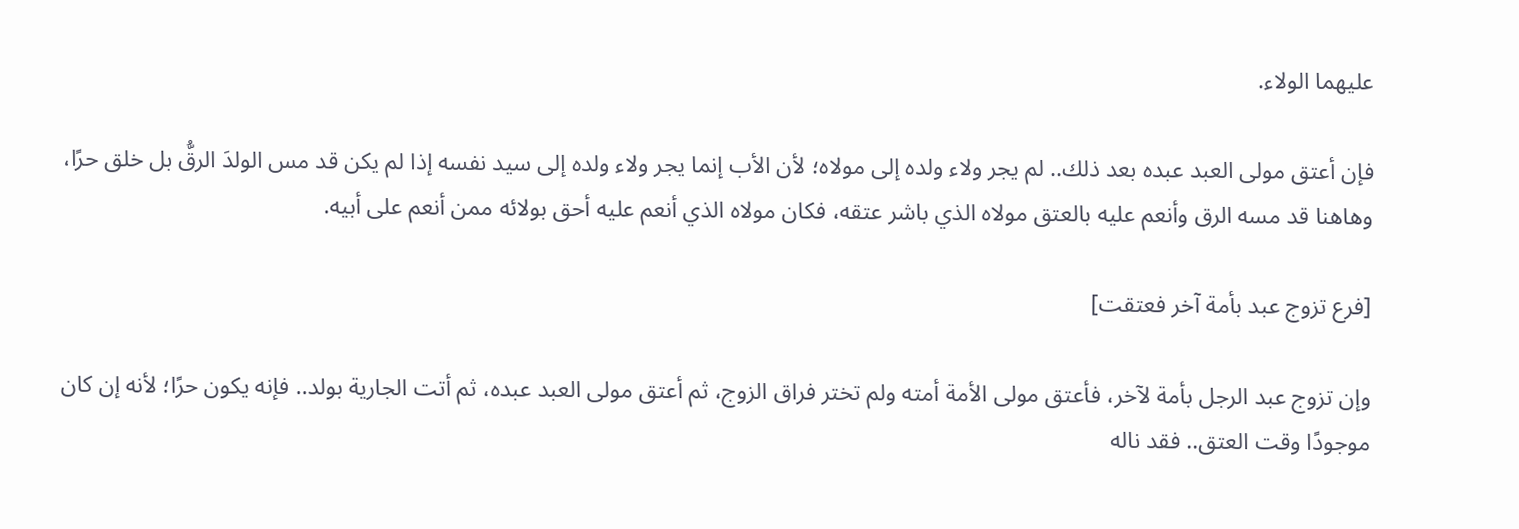عليهما الولاء.

فإن أعتق مولى العبد عبده بعد ذلك.. لم يجر ولاء ولده إلى مولاه؛ لأن الأب إنما يجر ولاء ولده إلى سيد نفسه إذا لم يكن قد مس الولدَ الرقُّ بل خلق حرًا، وهاهنا قد مسه الرق وأنعم عليه بالعتق مولاه الذي باشر عتقه، فكان مولاه الذي أنعم عليه أحق بولائه ممن أنعم على أبيه.

[فرع تزوج عبد بأمة آخر فعتقت]

وإن تزوج عبد الرجل بأمة لآخر، فأعتق مولى الأمة أمته ولم تختر فراق الزوج، ثم أعتق مولى العبد عبده، ثم أتت الجارية بولد.. فإنه يكون حرًا؛ لأنه إن كان موجودًا وقت العتق.. فقد ناله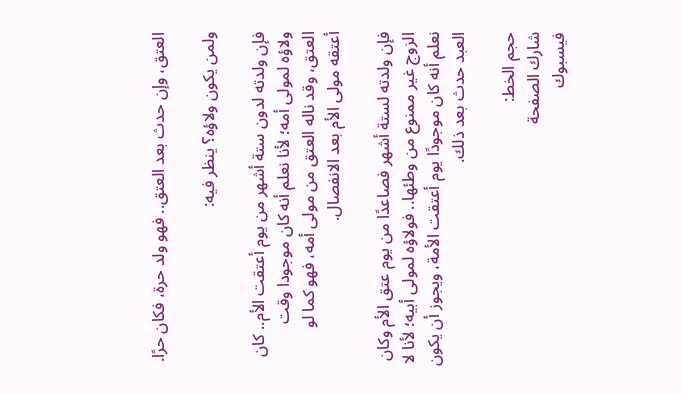العتق، وإن حدث بعد العتق.. فهو ولد حرة، فكان حرًا.

ولمن يكون ولاؤه؟ ينظر فيه:

فإن ولدته لدون ستة أشهر من يوم أعتقت الأم.. كان ولاؤه لمولى أمه؛ لأنا نعلم أنه كان موجودا وقت العتق، وقد ناله العتق من مولى أمه، فهو كما لو أعتقه مولى الأم بعد الانفصال.

فإن ولدته لستة أشهر فصاعدًا من يوم عتق الأم وكان الزوج غير ممنوع من وطئها.. فولاؤه لمولى أبيه؛ لأنا لا نعلم أنه كان موجودًا يوم أعتقت الأمة، ويجوز أن يكون العبد حدث بعد ذلك.

حجم الخط:
شارك الصفحة
فيسبوك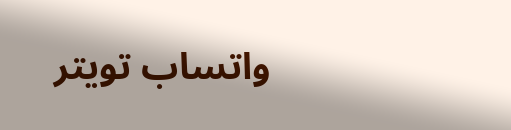واتساب تويتر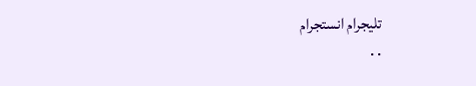تليجرام انستجرام
. .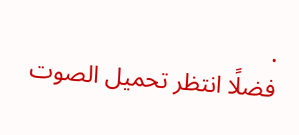.
فضلًا انتظر تحميل الصوت